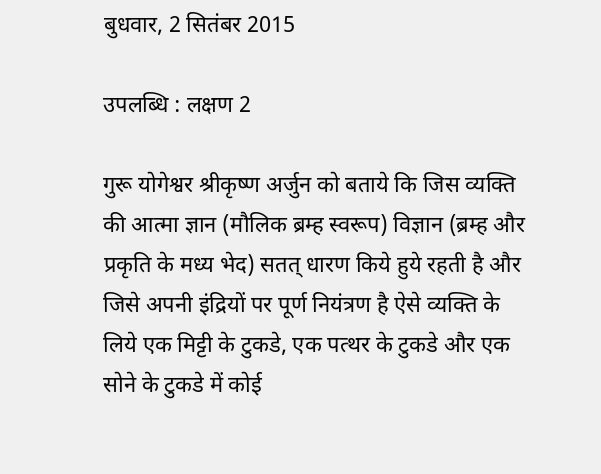बुधवार, 2 सितंबर 2015

उपलब्धि : लक्षण 2

गुरू योगेश्वर श्रीकृष्ण अर्जुन को बताये कि जिस व्यक्ति की आत्मा ज्ञान (मौलिक ब्रम्ह स्वरूप) विज्ञान (ब्रम्ह और प्रकृति के मध्य भेद) सतत् धारण किये हुये रहती है और जिसे अपनी इंद्रियों पर पूर्ण नियंत्रण है ऐसे व्यक्ति के लिये एक मिट्टी के टुकडे, एक पत्थर के टुकडे और एक सोने के टुकडे में कोई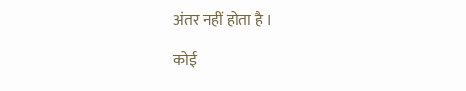अंतर नहीं होता है ।

कोई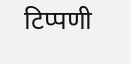टिप्पणी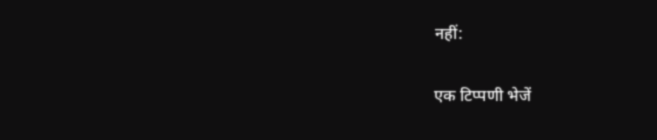नहीं:

एक टिप्पणी भेजें